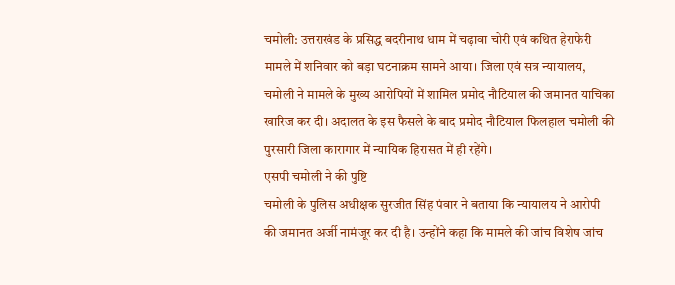चमोली: उत्तराखंड के प्रसिद्ध बदरीनाथ धाम में चढ़ावा चोरी एवं कथित हेराफेरी मामले में शनिवार को बड़ा घटनाक्रम सामने आया। जिला एवं सत्र न्यायालय, चमोली ने मामले के मुख्य आरोपियों में शामिल प्रमोद नौटियाल की जमानत याचिका खारिज कर दी। अदालत के इस फैसले के बाद प्रमोद नौटियाल फिलहाल चमोली की पुरसारी जिला कारागार में न्यायिक हिरासत में ही रहेंगे।
एसपी चमोली ने की पुष्टि
चमोली के पुलिस अधीक्षक सुरजीत सिंह पंवार ने बताया कि न्यायालय ने आरोपी की जमानत अर्जी नामंजूर कर दी है। उन्होंने कहा कि मामले की जांच विशेष जांच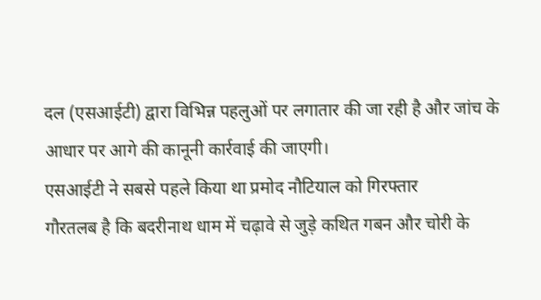दल (एसआईटी) द्वारा विभिन्न पहलुओं पर लगातार की जा रही है और जांच के आधार पर आगे की कानूनी कार्रवाई की जाएगी।
एसआईटी ने सबसे पहले किया था प्रमोद नौटियाल को गिरफ्तार
गौरतलब है कि बदरीनाथ धाम में चढ़ावे से जुड़े कथित गबन और चोरी के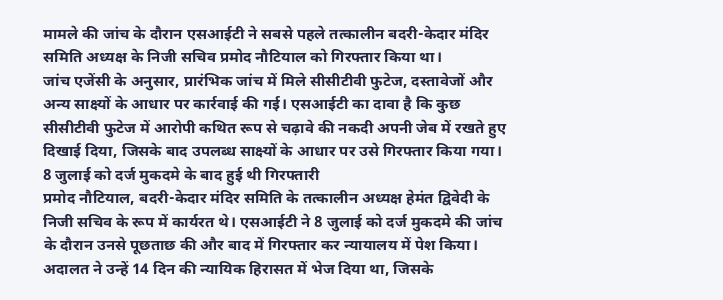मामले की जांच के दौरान एसआईटी ने सबसे पहले तत्कालीन बदरी-केदार मंदिर समिति अध्यक्ष के निजी सचिव प्रमोद नौटियाल को गिरफ्तार किया था।
जांच एजेंसी के अनुसार, प्रारंभिक जांच में मिले सीसीटीवी फुटेज, दस्तावेजों और अन्य साक्ष्यों के आधार पर कार्रवाई की गई। एसआईटी का दावा है कि कुछ सीसीटीवी फुटेज में आरोपी कथित रूप से चढ़ावे की नकदी अपनी जेब में रखते हुए दिखाई दिया, जिसके बाद उपलब्ध साक्ष्यों के आधार पर उसे गिरफ्तार किया गया।
8 जुलाई को दर्ज मुकदमे के बाद हुई थी गिरफ्तारी
प्रमोद नौटियाल, बदरी-केदार मंदिर समिति के तत्कालीन अध्यक्ष हेमंत द्विवेदी के निजी सचिव के रूप में कार्यरत थे। एसआईटी ने 8 जुलाई को दर्ज मुकदमे की जांच के दौरान उनसे पूछताछ की और बाद में गिरफ्तार कर न्यायालय में पेश किया। अदालत ने उन्हें 14 दिन की न्यायिक हिरासत में भेज दिया था, जिसके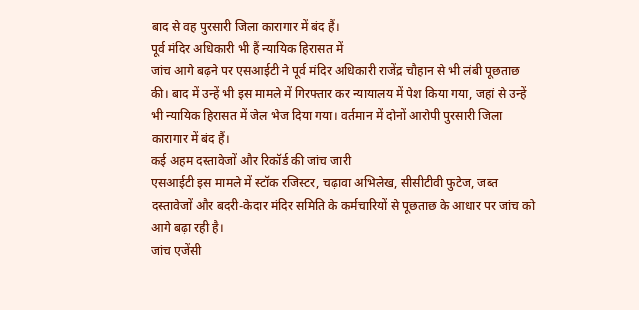बाद से वह पुरसारी जिला कारागार में बंद हैं।
पूर्व मंदिर अधिकारी भी हैं न्यायिक हिरासत में
जांच आगे बढ़ने पर एसआईटी ने पूर्व मंदिर अधिकारी राजेंद्र चौहान से भी लंबी पूछताछ की। बाद में उन्हें भी इस मामले में गिरफ्तार कर न्यायालय में पेश किया गया, जहां से उन्हें भी न्यायिक हिरासत में जेल भेज दिया गया। वर्तमान में दोनों आरोपी पुरसारी जिला कारागार में बंद हैं।
कई अहम दस्तावेजों और रिकॉर्ड की जांच जारी
एसआईटी इस मामले में स्टॉक रजिस्टर, चढ़ावा अभिलेख, सीसीटीवी फुटेज, जब्त दस्तावेजों और बदरी-केदार मंदिर समिति के कर्मचारियों से पूछताछ के आधार पर जांच को आगे बढ़ा रही है।
जांच एजेंसी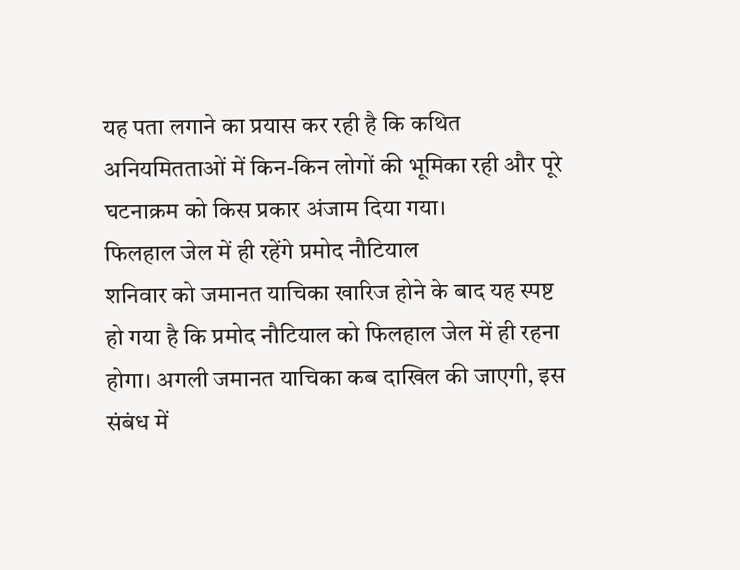यह पता लगाने का प्रयास कर रही है कि कथित अनियमितताओं में किन-किन लोगों की भूमिका रही और पूरे घटनाक्रम को किस प्रकार अंजाम दिया गया।
फिलहाल जेल में ही रहेंगे प्रमोद नौटियाल
शनिवार को जमानत याचिका खारिज होने के बाद यह स्पष्ट हो गया है कि प्रमोद नौटियाल को फिलहाल जेल में ही रहना होगा। अगली जमानत याचिका कब दाखिल की जाएगी, इस संबंध में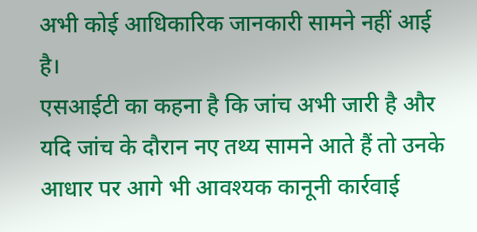अभी कोई आधिकारिक जानकारी सामने नहीं आई है।
एसआईटी का कहना है कि जांच अभी जारी है और यदि जांच के दौरान नए तथ्य सामने आते हैं तो उनके आधार पर आगे भी आवश्यक कानूनी कार्रवाई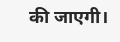की जाएगी।